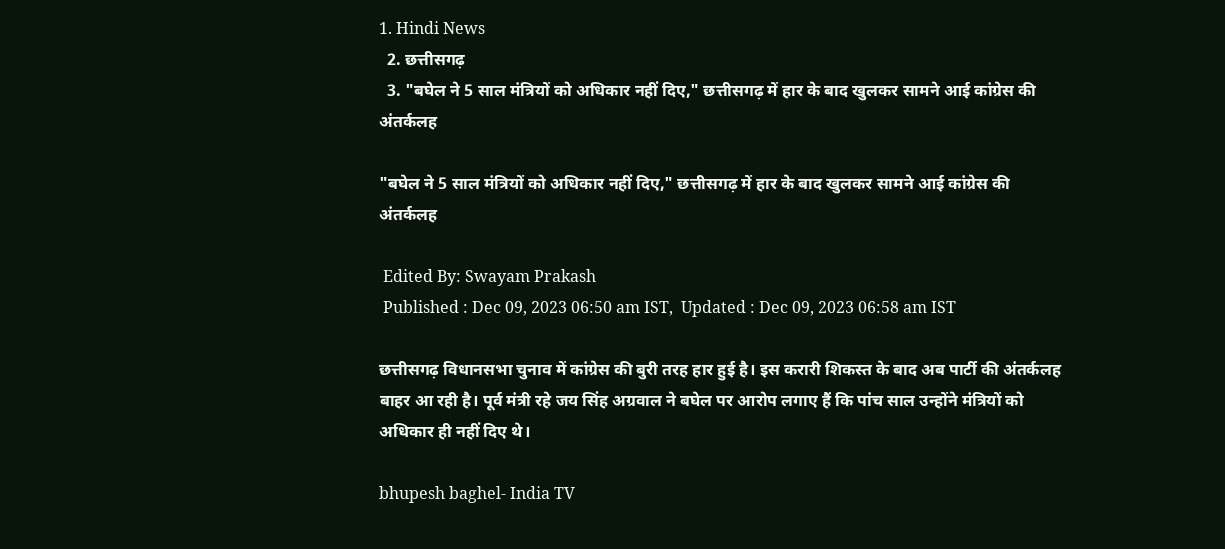1. Hindi News
  2. छत्तीसगढ़
  3. "बघेल ने 5 साल मंत्रियों को अधिकार नहीं दिए," छत्तीसगढ़ में हार के बाद खुलकर सामने आई कांग्रेस की अंतर्कलह

"बघेल ने 5 साल मंत्रियों को अधिकार नहीं दिए," छत्तीसगढ़ में हार के बाद खुलकर सामने आई कांग्रेस की अंतर्कलह

 Edited By: Swayam Prakash
 Published : Dec 09, 2023 06:50 am IST,  Updated : Dec 09, 2023 06:58 am IST

छत्तीसगढ़ विधानसभा चुनाव में कांग्रेस की बुरी तरह हार हुई है। इस करारी शिकस्त के बाद अब पार्टी की अंतर्कलह बाहर आ रही है। पूर्व मंत्री रहे जय सिंह अग्रवाल ने बघेल पर आरोप लगाए हैं कि पांच साल उन्होंने मंत्रियों को अधिकार ही नहीं दिए थे।

bhupesh baghel- India TV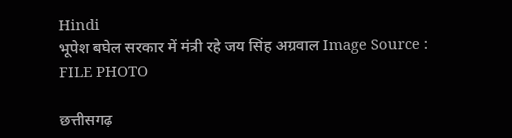Hindi
भूपेश बघेल सरकार में मंत्री रहे जय सिंह अग्रवाल Image Source : FILE PHOTO

छत्तीसगढ़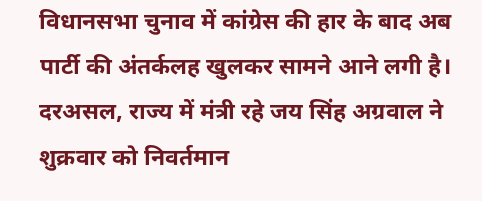विधानसभा चुनाव में कांग्रेस की हार के बाद अब पार्टी की अंतर्कलह खुलकर सामने आने लगी है। दरअसल, राज्य में मंत्री रहे जय सिंह अग्रवाल ने शुक्रवार को निवर्तमान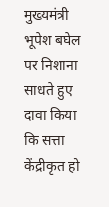मुख्यमंत्री भूपेश बघेल पर निशाना साधते हुए दावा किया कि सत्ता केंद्रीकृत हो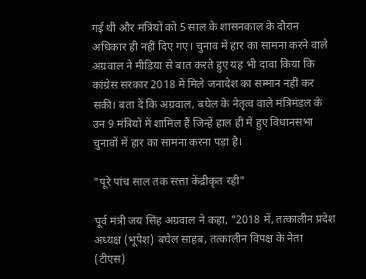गई थी और मंत्रियों को 5 साल के शासनकाल के दौरान अधिकार ही नहीं दिए गए। चुनाव में हार का सामना करने वाले अग्रवाल ने मीडिया से बात करते हुए यह भी दावा किया कि कांग्रेस सरकार 2018 में मिले जनादेश का सम्मान नहीं कर सकी। बता दें कि अग्रवाल, बघेल के नेतृत्व वाले मंत्रिमंडल के उन 9 मंत्रियों में शामिल हैं जिन्हें हाल ही में हुए विधानसभा चुनावों में हार का सामना करना पड़ा है।

"पूरे पांच साल तक सत्ता केंद्रीकृत रही"

पूर्व मंत्री जय सिंह अग्रवाल ने कहा, "2018 में, तत्कालीन प्रदेश अध्यक्ष (भूपेश) बघेल साहब, तत्कालीन विपक्ष के नेता (टीएस)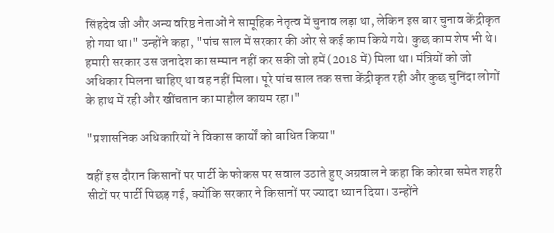सिंहदेव जी और अन्य वरिष्ठ नेताओं ने सामूहिक नेतृत्व में चुनाव लड़ा था, लेकिन इस बार चुनाव केंद्रीकृत हो गया था।" उन्होंने कहा, "पांच साल में सरकार की ओर से कई काम किये गये। कुछ काम शेष भी थे। हमारी सरकार उस जनादेश का सम्मान नहीं कर सकी जो हमें (2018 में) मिला था। मंत्रियों को जो अधिकार मिलना चाहिए था वह नहीं मिला। पूरे पांच साल तक सत्ता केंद्रीकृत रही और कुछ चुनिंदा लोगों के हाथ में रही और खींचतान का माहौल कायम रहा।"

"प्रशासनिक अधिकारियों ने विकास कार्यों को बाधित किया"

वहीं इस दौरान किसानों पर पार्टी के फोकस पर सवाल उठाते हुए अग्रवाल ने कहा कि कोरबा समेत शहरी सीटों पर पार्टी पिछड़ गई, क्योंकि सरकार ने किसानों पर ज्यादा ध्यान दिया। उन्होंने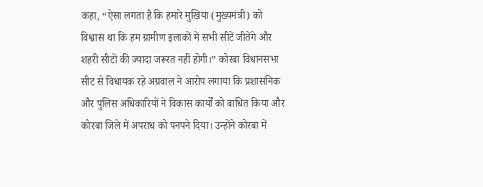कहा, “ऐसा लगता है कि हमारे मुखिया (मुख्यमंत्री) को विश्वास था कि हम ग्रामीण इलाकों में सभी सीटें जीतेंगे और शहरी सीटों की ज्यादा जरूरत नहीं होगी।” कोरबा विधानसभा सीट से विधायक रहे अग्रवाल ने आरोप लगाया कि प्रशासनिक और पुलिस अधिकारियों ने विकास कार्यों को बाधित किया और कोरबा जिले में अपराध को पनपने दिया। उन्होंने कोरबा में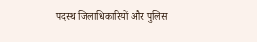पदस्थ जिलाधिकारियों और पुलिस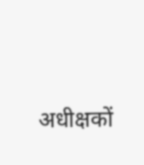अधीक्षकों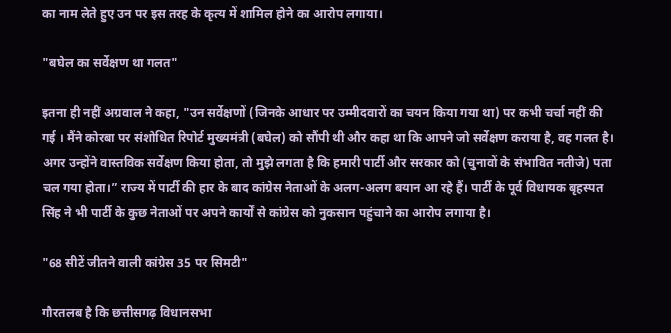का नाम लेते हुए उन पर इस तरह के कृत्य में शामिल होने का आरोप लगाया।

"बघेल का सर्वेक्षण था गलत"

इतना ही नहीं अग्रवाल ने कहा, "उन सर्वेक्षणों (जिनके आधार पर उम्मीदवारों का चयन किया गया था) पर कभी चर्चा नहीं की गई । मैंने कोरबा पर संशोधित रिपोर्ट मुख्यमंत्री (बघेल) को सौंपी थी और कहा था कि आपने जो सर्वेक्षण कराया है, वह गलत है। अगर उन्होंने वास्तविक सर्वेक्षण किया होता, तो मुझे लगता है कि हमारी पार्टी और सरकार को (चुनावों के संभावित नतीजे) पता चल गया होता।” राज्य में पार्टी की हार के बाद कांग्रेस नेताओं के अलग-अलग बयान आ रहे हैं। पार्टी के पूर्व विधायक बृहस्पत सिंह ने भी पार्टी के कुछ नेताओं पर अपने कार्यों से कांग्रेस को नुकसान पहुंचाने का आरोप लगाया है।

"68 सीटें जीतने वाली कांग्रेस 35 पर सिमटी"

गौरतलब है कि छत्तीसगढ़ विधानसभा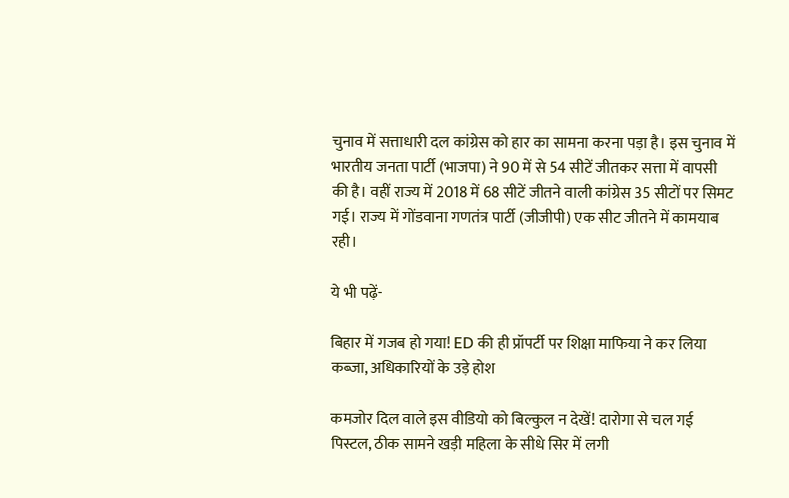चुनाव में सत्ताधारी दल कांग्रेस को हार का सामना करना पड़ा है। इस चुनाव में भारतीय जनता पार्टी (भाजपा) ने 90 में से 54 सीटें जीतकर सत्ता में वापसी की है। वहीं राज्य में 2018 में 68 सीटें जीतने वाली कांग्रेस 35 सीटों पर सिमट गई। राज्य में गोंडवाना गणतंत्र पार्टी (जीजीपी) एक सीट जीतने में कामयाब रही।

ये भी पढ़ें-

बिहार में गजब हो गया! ED की ही प्रॉपर्टी पर शिक्षा माफिया ने कर लिया कब्जा, अधिकारियों के उड़े होश

कमजोर दिल वाले इस वीडियो को बिल्कुल न देखें! दारोगा से चल गई पिस्टल, ठीक सामने खड़ी महिला के सीधे सिर में लगी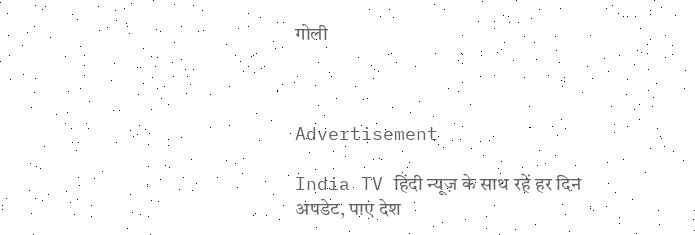गोली



Advertisement

India TV हिंदी न्यूज़ के साथ रहें हर दिन अपडेट, पाएं देश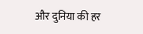और दुनिया की हर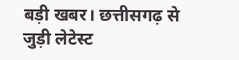बड़ी खबर। छत्तीसगढ़ से जुड़ी लेटेस्ट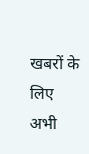खबरों के लिए अभी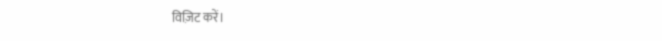विज़िट करें।